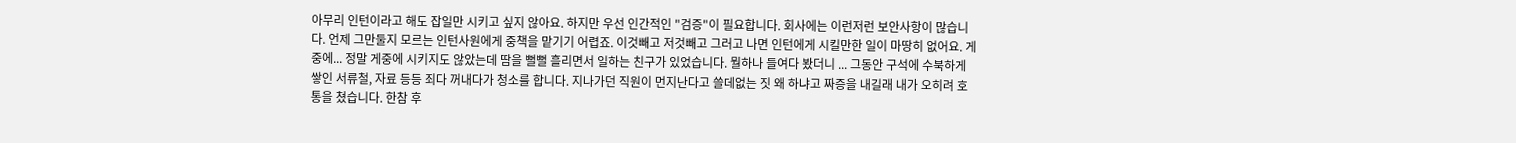아무리 인턴이라고 해도 잡일만 시키고 싶지 않아요. 하지만 우선 인간적인 "검증"이 필요합니다. 회사에는 이런저런 보안사항이 많습니다. 언제 그만둘지 모르는 인턴사원에게 중책을 맡기기 어렵죠. 이것빼고 저것빼고 그러고 나면 인턴에게 시킬만한 일이 마땅히 없어요. 게중에... 정말 게중에 시키지도 않았는데 땀을 뻘뻘 흘리면서 일하는 친구가 있었습니다. 뭘하나 들여다 봤더니 ... 그동안 구석에 수북하게 쌓인 서류철, 자료 등등 죄다 꺼내다가 청소를 합니다. 지나가던 직원이 먼지난다고 쓸데없는 짓 왜 하냐고 짜증을 내길래 내가 오히려 호통을 쳤습니다. 한참 후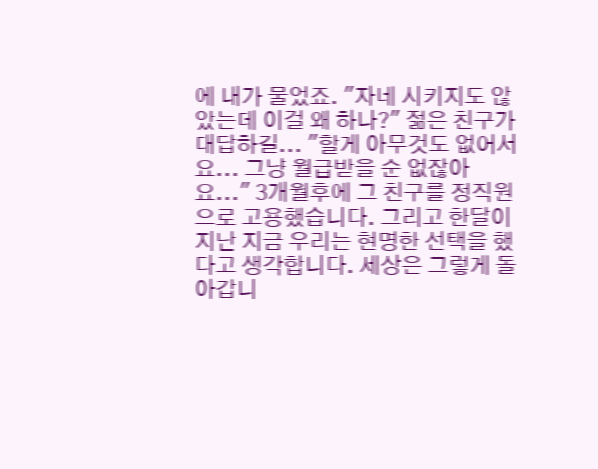에 내가 물었죠. "자네 시키지도 않았는데 이걸 왜 하나?" 젊은 친구가 대답하길... "할게 아무것도 없어서요... 그냥 월급받을 순 없잖아요..." 3개월후에 그 친구를 정직원으로 고용했습니다. 그리고 한달이 지난 지금 우리는 현명한 선택을 했다고 생각합니다. 세상은 그렇게 돌아갑니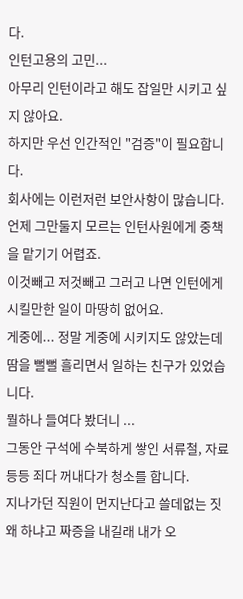다.
인턴고용의 고민...
아무리 인턴이라고 해도 잡일만 시키고 싶지 않아요.
하지만 우선 인간적인 "검증"이 필요합니다.
회사에는 이런저런 보안사항이 많습니다.
언제 그만둘지 모르는 인턴사원에게 중책을 맡기기 어렵죠.
이것빼고 저것빼고 그러고 나면 인턴에게 시킬만한 일이 마땅히 없어요.
게중에... 정말 게중에 시키지도 않았는데 땀을 뻘뻘 흘리면서 일하는 친구가 있었습니다.
뭘하나 들여다 봤더니 ...
그동안 구석에 수북하게 쌓인 서류철, 자료 등등 죄다 꺼내다가 청소를 합니다.
지나가던 직원이 먼지난다고 쓸데없는 짓 왜 하냐고 짜증을 내길래 내가 오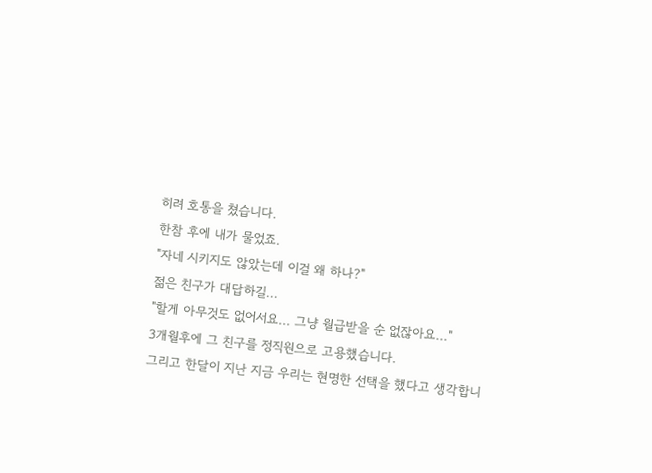히려 호통을 쳤습니다.
한참 후에 내가 물었죠.
"자네 시키지도 않았는데 이걸 왜 하나?"
젊은 친구가 대답하길...
"할게 아무것도 없어서요... 그냥 월급받을 순 없잖아요..."
3개월후에 그 친구를 정직원으로 고용했습니다.
그리고 한달이 지난 지금 우리는 현명한 선택을 했다고 생각합니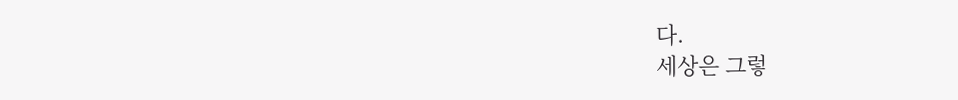다.
세상은 그렇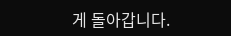게 돌아갑니다.